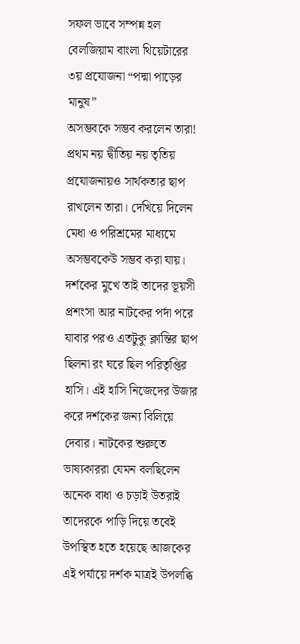সফল ভাবে সম্পন্ন হল বেলজিয়াম বাংলা থিয়েটারের ৩য় প্রযোজনা “পদ্মা পাড়ের মানুষ”
অসম্ভবকে সম্ভব করলেন তারা! প্রথম নয় দ্বীতিয় নয় তৃতিয় প্রযোজনায়ও সার্থকতার ছাপ রাখলেন তারা। দেখিয়ে দিলেন মেধা ও পরিশ্রমের মাধ্যমে অসম্ভবকেউ সম্ভব করা যায়। দর্শকের মুখে তাই তাদের ভূয়সী প্রশংসা আর নাটকের পর্দা পরে যাবার পরও এতটুকু ক্লান্তির ছাপ ছিলনা রং ঘরে ছিল পরিতৃপ্তির হাসি। এই হাসি নিজেদের উজার করে দর্শকের জন্য বিলিয়ে দেবার। নাটকের শুরুতে ভাষ্যকাররা যেমন বলছিলেন অনেক বাধা ও চড়াই উতরাই তাদেরকে পাড়ি দিয়ে তবেই উপস্থিত হতে হয়েছে আজকের এই পর্যায়ে দর্শক মাত্রই উপলব্ধি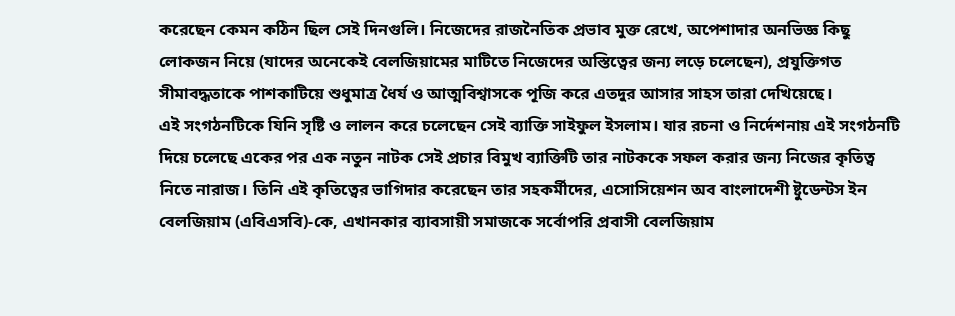করেছেন কেমন কঠিন ছিল সেই দিনগুলি। নিজেদের রাজনৈতিক প্রভাব মুক্ত রেখে, অপেশাদার অনভিজ্ঞ কিছু লোকজন নিয়ে (যাদের অনেকেই বেলজিয়ামের মাটিতে নিজেদের অস্তিত্বের জন্য লড়ে চলেছেন), প্রযুক্তিগত সীমাবদ্ধতাকে পাশকাটিয়ে শুধুমাত্র ধৈর্য ও আত্মবিশ্বাসকে পূজি করে এতদুর আসার সাহস তারা দেখিয়েছে।
এই সংগঠনটিকে যিনি সৃষ্টি ও লালন করে চলেছেন সেই ব্যাক্তি সাইফুল ইসলাম। যার রচনা ও নির্দেশনায় এই সংগঠনটি দিয়ে চলেছে একের পর এক নতুন নাটক সেই প্রচার বিমুখ ব্যাক্তিটি তার নাটককে সফল করার জন্য নিজের কৃতিত্ব নিতে নারাজ। তিনি এই কৃতিত্বের ভাগিদার করেছেন তার সহকর্মীদের, এসোসিয়েশন অব বাংলাদেশী ষ্টুডেন্টস ইন বেলজিয়াম (এবিএসবি)-কে, এখানকার ব্যাবসায়ী সমাজকে সর্বোপরি প্রবাসী বেলজিয়াম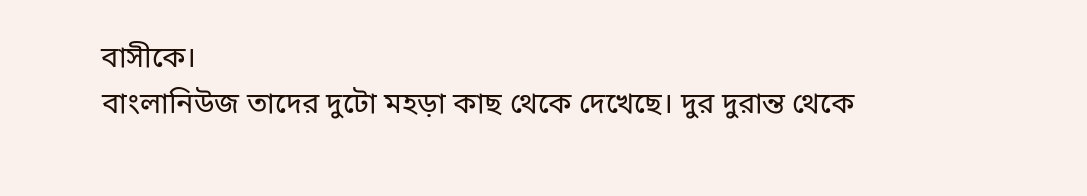বাসীকে।
বাংলানিউজ তাদের দুটো মহড়া কাছ থেকে দেখেছে। দুর দুরান্ত থেকে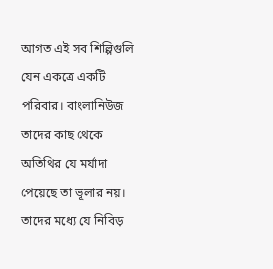আগত এই সব শিল্পিগুলি যেন একত্রে একটি পরিবার। বাংলানিউজ তাদের কাছ থেকে অতিথির যে মর্যাদা পেয়েছে তা ভূলার নয়। তাদের মধ্যে যে নিবিড়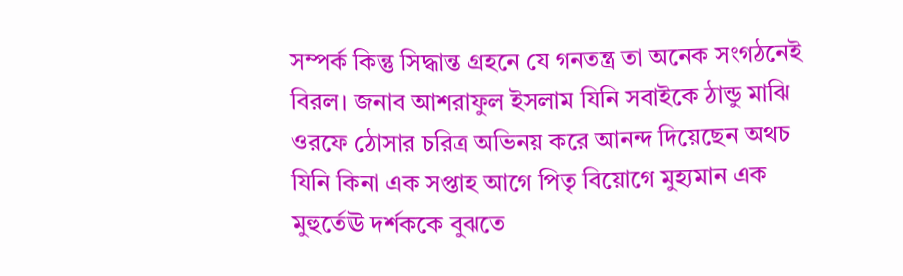সম্পর্ক কিন্তু সিদ্ধান্ত গ্রহনে যে গনতন্ত্র তা অনেক সংগঠনেই বিরল। জনাব আশরাফুল ইসলাম যিনি সবাইকে ঠান্ডু মাঝি ওরফে ঠোসার চরিত্র অভিনয় করে আনন্দ দিয়েছেন অথচ যিনি কিনা এক সপ্তাহ আগে পিতৃ বিয়োগে মুহ্যমান এক মুহুর্তেঊ দর্শককে বুঝতে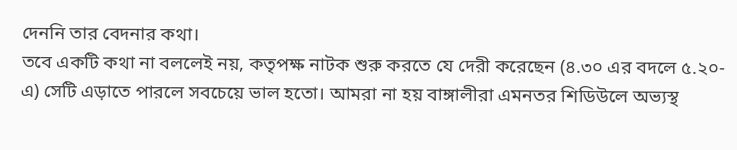দেননি তার বেদনার কথা।
তবে একটি কথা না বললেই নয়, কতৃপক্ষ নাটক শুরু করতে যে দেরী করেছেন (৪.৩০ এর বদলে ৫.২০-এ) সেটি এড়াতে পারলে সবচেয়ে ভাল হতো। আমরা না হয় বাঙ্গালীরা এমনতর শিডিউলে অভ্যস্থ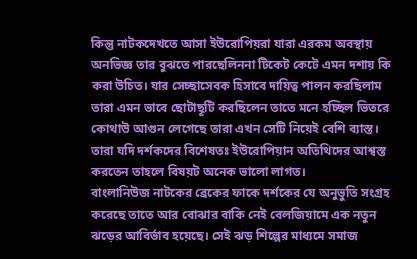কিন্তু নাটকদেখতে আসা ইউরোপিয়রা যারা এরকম অবস্থায় অনভিজ্ঞ তার বুঝতে পারছেলিননা টিকেট কেটে এমন দশায় কি করা উচিত। যার সেচ্ছাসেবক হিসাবে দায়িত্ব পালন করছিলাম তারা এমন ভাবে ছোটাছূটি করছিলেন তাতে মনে হচ্ছিল ভিতরে কোথাউ আগুন লেগেছে তারা এখন সেটি নিয়েই বেশি ব্যাস্ত। তারা যদি দর্শকদের বিশেষতঃ ইউরোপিয়ান অতিথিদের আশ্বস্ত করতেন তাহলে বিষয়ট অনেক ভালো লাগত।
বাংলানিউজ নাটকের ব্রেকের ফাকে দর্শকের যে অনুভুতি সংগ্রহ করেছে তাতে আর বোঝার বাকি নেই বেলজিয়ামে এক নতুন ঝড়ের আবির্ভাব হয়েছে। সেই ঝড় শিল্পের মাধ্যমে সমাজ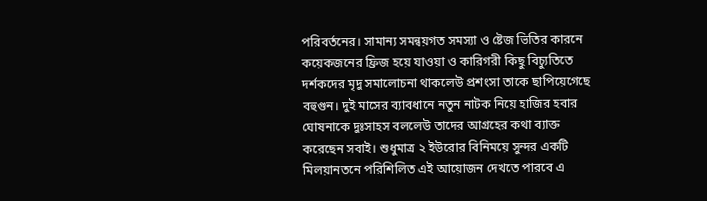পরিবর্তনের। সামান্য সমন্বয়গত সমস্যা ও ষ্টেজ ভিতির কারনে কয়েকজনের ফ্রিজ হয়ে যাওয়া ও কারিগরী কিছু বিচ্যুতিতে দর্শকদের মৃদু সমালোচনা থাকলেউ প্রশংসা তাকে ছাপিয়েগেছে বহুগুন। দুই মাসের ব্যাবধানে নতুন নাটক নিয়ে হাজির হবার ঘোষনাকে দুঃসাহস বললেউ তাদের আগ্রহের কথা ব্যাক্ত করেছেন সবাই। শুধুমাত্র ২ ইউরোর বিনিময়ে সুন্দর একটি মিলয়ানতনে পরিশিলিত এই আয়োজন দেখতে পারবে এ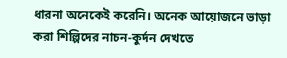ধারনা অনেকেই করেনি। অনেক আয়োজনে ভাড়া করা শিল্পিদের নাচন-কুর্দন দেখতে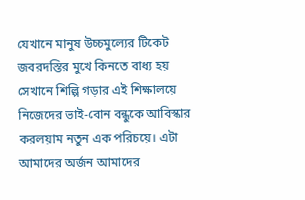যেখানে মানুষ উচ্চমুল্যের টিকেট জবরদস্তির মুখে কিনতে বাধ্য হয় সেখানে শিল্পি গড়ার এই শিক্ষালয়ে নিজেদের ভাই-বোন বন্ধুকে আবিস্কার করলয়াম নতুন এক পরিচয়ে। এটা আমাদের অর্জন আমাদের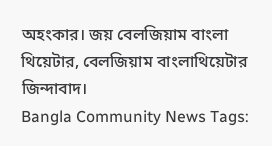অহংকার। জয় বেলজিয়াম বাংলা থিয়েটার, বেলজিয়াম বাংলাথিয়েটার জিন্দাবাদ।
Bangla Community News Tags: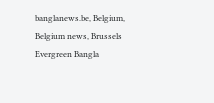banglanews.be, Belgium, Belgium news, Brussels
Evergreen Bangla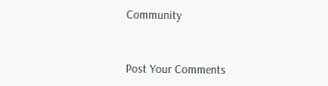Community


Post Your Comments